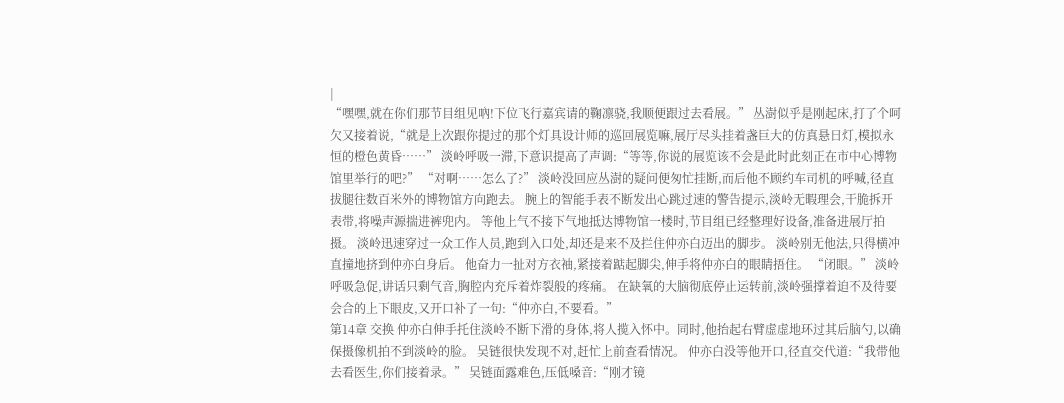|
“嘿嘿,就在你们那节目组见吶!下位飞行嘉宾请的鞠凛骁,我顺便跟过去看展。” 丛澍似乎是刚起床,打了个呵欠又接着说,“就是上次跟你提过的那个灯具设计师的巡回展览嘛,展厅尽头挂着盏巨大的仿真悬日灯,模拟永恒的橙色黄昏……” 淡岭呼吸一滞,下意识提高了声调:“等等,你说的展览该不会是此时此刻正在市中心博物馆里举行的吧?” “对啊……怎么了?” 淡岭没回应丛澍的疑问便匆忙挂断,而后他不顾约车司机的呼喊,径直拔腿往数百米外的博物馆方向跑去。 腕上的智能手表不断发出心跳过速的警告提示,淡岭无暇理会,干脆拆开表带,将噪声源揣进裤兜内。 等他上气不接下气地抵达博物馆一楼时,节目组已经整理好设备,准备进展厅拍摄。 淡岭迅速穿过一众工作人员,跑到入口处,却还是来不及拦住仲亦白迈出的脚步。 淡岭别无他法,只得横冲直撞地挤到仲亦白身后。 他奋力一扯对方衣袖,紧接着踮起脚尖,伸手将仲亦白的眼睛捂住。 “闭眼。” 淡岭呼吸急促,讲话只剩气音,胸腔内充斥着炸裂般的疼痛。 在缺氧的大脑彻底停止运转前,淡岭强撑着迫不及待要会合的上下眼皮,又开口补了一句:“仲亦白,不要看。”
第14章 交换 仲亦白伸手托住淡岭不断下滑的身体,将人揽入怀中。同时,他抬起右臂虚虚地环过其后脑勺,以确保摄像机拍不到淡岭的脸。 吴链很快发现不对,赶忙上前查看情况。 仲亦白没等他开口,径直交代道:“我带他去看医生,你们接着录。” 吴链面露难色,压低嗓音:“刚才镜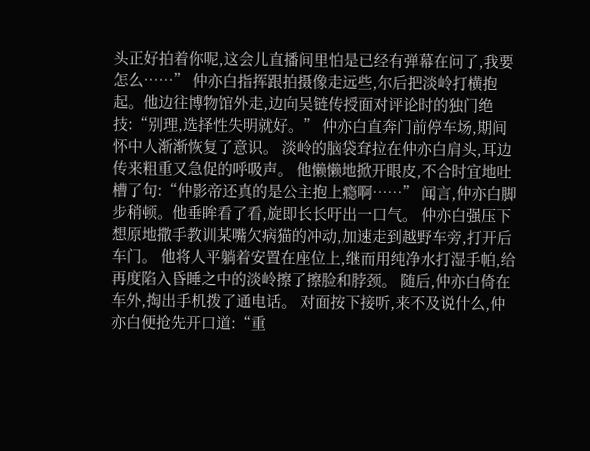头正好拍着你呢,这会儿直播间里怕是已经有弹幕在问了,我要怎么……” 仲亦白指挥跟拍摄像走远些,尔后把淡岭打横抱起。他边往博物馆外走,边向吴链传授面对评论时的独门绝技:“别理,选择性失明就好。” 仲亦白直奔门前停车场,期间怀中人渐渐恢复了意识。 淡岭的脑袋耷拉在仲亦白肩头,耳边传来粗重又急促的呼吸声。 他懒懒地掀开眼皮,不合时宜地吐槽了句:“仲影帝还真的是公主抱上瘾啊……” 闻言,仲亦白脚步稍顿。他垂眸看了看,旋即长长吁出一口气。 仲亦白强压下想原地撒手教训某嘴欠病猫的冲动,加速走到越野车旁,打开后车门。 他将人平躺着安置在座位上,继而用纯净水打湿手帕,给再度陷入昏睡之中的淡岭擦了擦脸和脖颈。 随后,仲亦白倚在车外,掏出手机拨了通电话。 对面按下接听,来不及说什么,仲亦白便抢先开口道:“重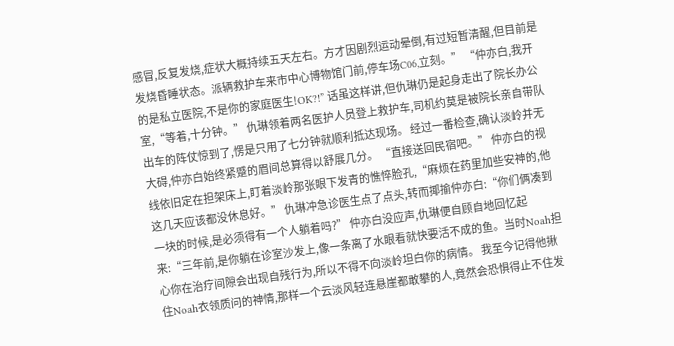感冒,反复发烧,症状大概持续五天左右。方才因剧烈运动晕倒,有过短暂清醒,但目前是发烧昏睡状态。派辆救护车来市中心博物馆门前,停车场C06,立刻。” “仲亦白,我开的是私立医院,不是你的家庭医生!OK?!” 话虽这样讲,但仇琳仍是起身走出了院长办公室,“等着,十分钟。” 仇琳领着两名医护人员登上救护车,司机约莫是被院长亲自带队出车的阵仗惊到了,愣是只用了七分钟就顺利抵达现场。 经过一番检查,确认淡岭并无大碍,仲亦白始终紧蹙的眉间总算得以舒展几分。 “直接送回民宿吧。” 仲亦白的视线依旧定在担架床上,盯着淡岭那张眼下发青的憔悴脸孔,“麻烦在药里加些安神的,他这几天应该都没休息好。” 仇琳冲急诊医生点了点头,转而揶揄仲亦白:“你们俩凑到一块的时候,是必须得有一个人躺着吗?” 仲亦白没应声,仇琳便自顾自地回忆起来:“三年前,是你躺在诊室沙发上,像一条离了水眼看就快要活不成的鱼。当时Noah担心你在治疗间隙会出现自残行为,所以不得不向淡岭坦白你的病情。 我至今记得他揪住Noah衣领质问的神情,那样一个云淡风轻连悬崖都敢攀的人,竟然会恐惧得止不住发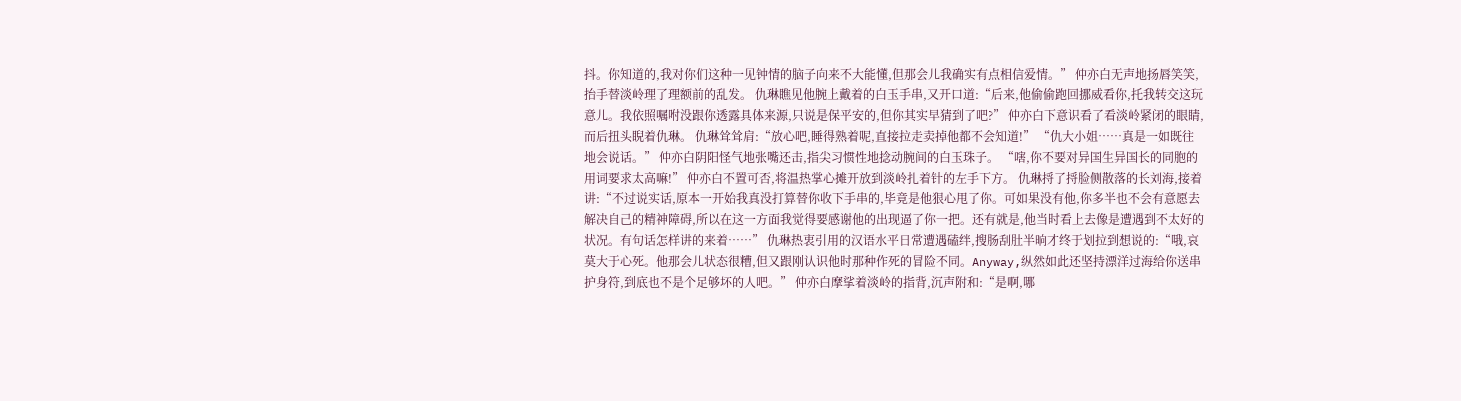抖。你知道的,我对你们这种一见钟情的脑子向来不大能懂,但那会儿我确实有点相信爱情。” 仲亦白无声地扬唇笑笑,抬手替淡岭理了理额前的乱发。 仇琳瞧见他腕上戴着的白玉手串,又开口道:“后来,他偷偷跑回挪威看你,托我转交这玩意儿。我依照嘱咐没跟你透露具体来源,只说是保平安的,但你其实早猜到了吧?” 仲亦白下意识看了看淡岭紧闭的眼睛,而后扭头睨着仇琳。 仇琳耸耸肩:“放心吧,睡得熟着呢,直接拉走卖掉他都不会知道!” “仇大小姐……真是一如既往地会说话。” 仲亦白阴阳怪气地张嘴还击,指尖习惯性地捻动腕间的白玉珠子。 “嗐,你不要对异国生异国长的同胞的用词要求太高嘛!” 仲亦白不置可否,将温热掌心摊开放到淡岭扎着针的左手下方。 仇琳捋了捋脸侧散落的长刘海,接着讲:“不过说实话,原本一开始我真没打算替你收下手串的,毕竟是他狠心甩了你。可如果没有他,你多半也不会有意愿去解决自己的精神障碍,所以在这一方面我觉得要感谢他的出现逼了你一把。还有就是,他当时看上去像是遭遇到不太好的状况。有句话怎样讲的来着……” 仇琳热衷引用的汉语水平日常遭遇磕绊,搜肠刮肚半晌才终于划拉到想说的:“哦,哀莫大于心死。他那会儿状态很糟,但又跟刚认识他时那种作死的冒险不同。Anyway,纵然如此还坚持漂洋过海给你送串护身符,到底也不是个足够坏的人吧。” 仲亦白摩挲着淡岭的指背,沉声附和:“是啊,哪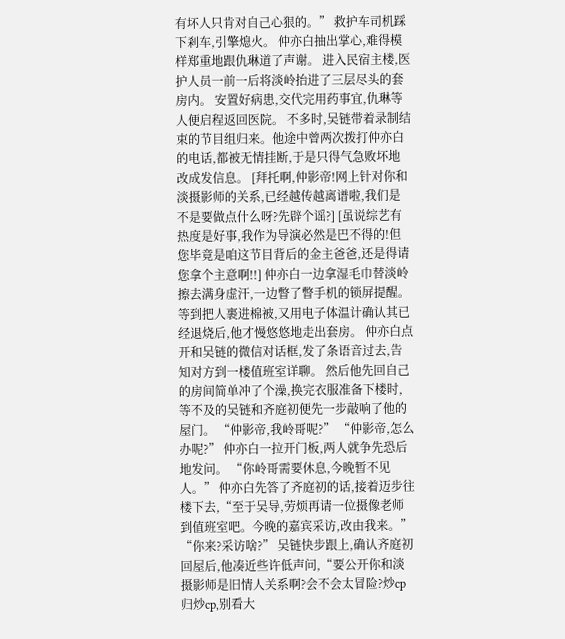有坏人只肯对自己心狠的。” 救护车司机踩下剎车,引擎熄火。 仲亦白抽出掌心,难得模样郑重地跟仇琳道了声谢。 进入民宿主楼,医护人员一前一后将淡岭抬进了三层尽头的套房内。 安置好病患,交代完用药事宜,仇琳等人便启程返回医院。 不多时,吴链带着录制结束的节目组归来。他途中曾两次拨打仲亦白的电话,都被无情挂断,于是只得气急败坏地改成发信息。 [拜托啊,仲影帝!网上针对你和淡摄影师的关系,已经越传越离谱啦,我们是不是要做点什么呀?先辟个谣?] [虽说综艺有热度是好事,我作为导演必然是巴不得的!但您毕竟是咱这节目背后的金主爸爸,还是得请您拿个主意啊!!] 仲亦白一边拿湿毛巾替淡岭擦去满身虚汗,一边瞥了瞥手机的锁屏提醒。等到把人裹进棉被,又用电子体温计确认其已经退烧后,他才慢悠悠地走出套房。 仲亦白点开和吴链的微信对话框,发了条语音过去,告知对方到一楼值班室详聊。 然后他先回自己的房间简单冲了个澡,换完衣服准备下楼时,等不及的吴链和齐庭初便先一步敲响了他的屋门。 “仲影帝,我岭哥呢?” “仲影帝,怎么办呢?” 仲亦白一拉开门板,两人就争先恐后地发问。 “你岭哥需要休息,今晚暂不见人。” 仲亦白先答了齐庭初的话,接着迈步往楼下去,“至于吴导,劳烦再请一位摄像老师到值班室吧。今晚的嘉宾采访,改由我来。” “你来?采访啥?” 吴链快步跟上,确认齐庭初回屋后,他凑近些许低声问,“要公开你和淡摄影师是旧情人关系啊?会不会太冒险?炒cp归炒cp,别看大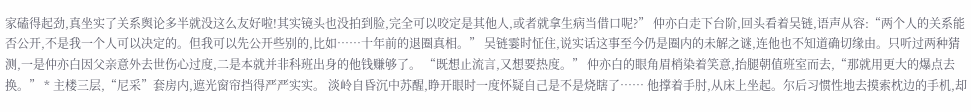家磕得起劲,真坐实了关系舆论多半就没这么友好啦!其实镜头也没拍到脸,完全可以咬定是其他人,或者就拿生病当借口呢?” 仲亦白走下台阶,回头看着吴链,语声从容:“两个人的关系能否公开,不是我一个人可以决定的。但我可以先公开些别的,比如……十年前的退圈真相。” 吴链霎时怔住,说实话这事至今仍是圈内的未解之谜,连他也不知道确切缘由。只听过两种猜测,一是仲亦白因父亲意外去世伤心过度,二是本就并非科班出身的他钱赚够了。 “既想止流言,又想要热度。” 仲亦白的眼角眉梢染着笑意,抬腿朝值班室而去,“那就用更大的爆点去换。” * 主楼三层,“尼采”套房内,遮光窗帘挡得严严实实。 淡岭自昏沉中苏醒,睁开眼时一度怀疑自己是不是烧瞎了…… 他撑着手肘,从床上坐起。尔后习惯性地去摸索枕边的手机,却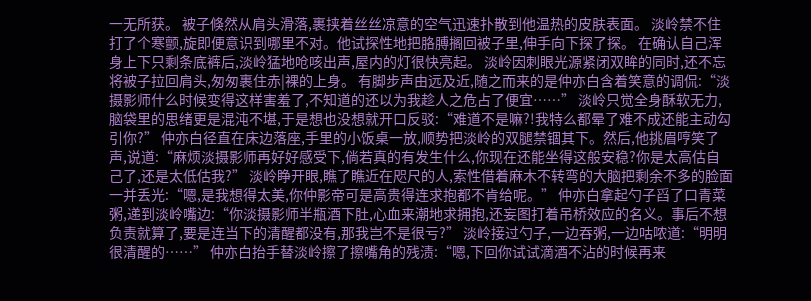一无所获。 被子倏然从肩头滑落,裹挟着丝丝凉意的空气迅速扑散到他温热的皮肤表面。 淡岭禁不住打了个寒颤,旋即便意识到哪里不对。他试探性地把胳膊搁回被子里,伸手向下探了探。 在确认自己浑身上下只剩条底裤后,淡岭猛地呛咳出声,屋内的灯很快亮起。 淡岭因刺眼光源紧闭双眸的同时,还不忘将被子拉回肩头,匆匆裹住赤|裸的上身。 有脚步声由远及近,随之而来的是仲亦白含着笑意的调侃:“淡摄影师什么时候变得这样害羞了,不知道的还以为我趁人之危占了便宜……” 淡岭只觉全身酥软无力,脑袋里的思绪更是混沌不堪,于是想也没想就开口反驳:“难道不是嘛?!我特么都晕了难不成还能主动勾引你?” 仲亦白径直在床边落座,手里的小饭桌一放,顺势把淡岭的双腿禁锢其下。然后,他挑眉哼笑了声,说道:“麻烦淡摄影师再好好感受下,倘若真的有发生什么,你现在还能坐得这般安稳?你是太高估自己了,还是太低估我?” 淡岭睁开眼,瞧了瞧近在咫尺的人,索性借着麻木不转弯的大脑把剩余不多的脸面一并丢光:“嗯,是我想得太美,你仲影帝可是高贵得连求抱都不肯给呢。” 仲亦白拿起勺子舀了口青菜粥,递到淡岭嘴边:“你淡摄影师半瓶酒下肚,心血来潮地求拥抱,还妄图打着吊桥效应的名义。事后不想负责就算了,要是连当下的清醒都没有,那我岂不是很亏?” 淡岭接过勺子,一边吞粥,一边咕哝道:“明明很清醒的……” 仲亦白抬手替淡岭擦了擦嘴角的残渍:“嗯,下回你试试滴酒不沾的时候再来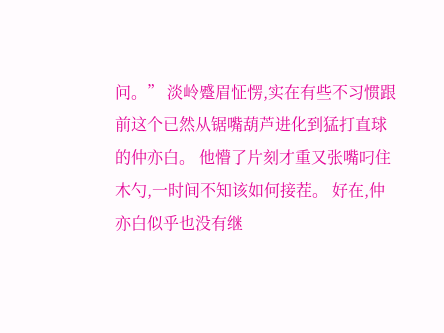问。” 淡岭蹙眉怔愣,实在有些不习惯跟前这个已然从锯嘴葫芦进化到猛打直球的仲亦白。 他懵了片刻才重又张嘴叼住木勺,一时间不知该如何接茬。 好在,仲亦白似乎也没有继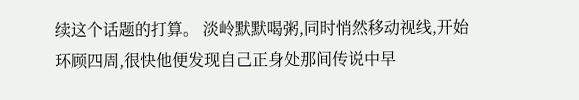续这个话题的打算。 淡岭默默喝粥,同时悄然移动视线,开始环顾四周,很快他便发现自己正身处那间传说中早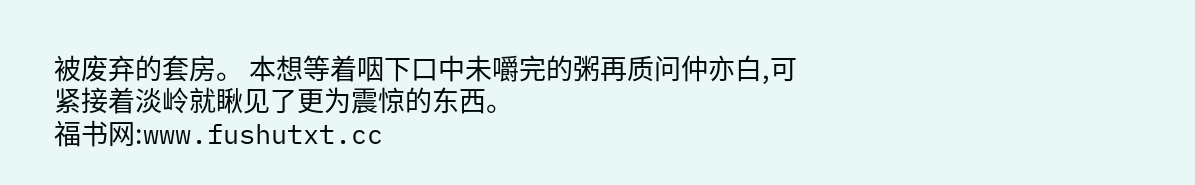被废弃的套房。 本想等着咽下口中未嚼完的粥再质问仲亦白,可紧接着淡岭就瞅见了更为震惊的东西。
福书网:www.fushutxt.cc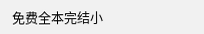免费全本完结小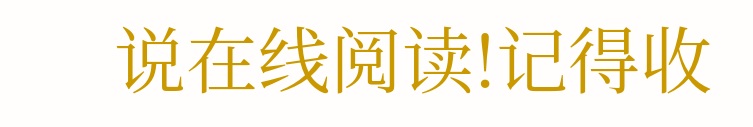说在线阅读!记得收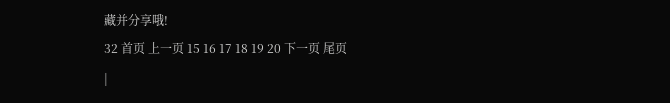藏并分享哦!
32 首页 上一页 15 16 17 18 19 20 下一页 尾页
|